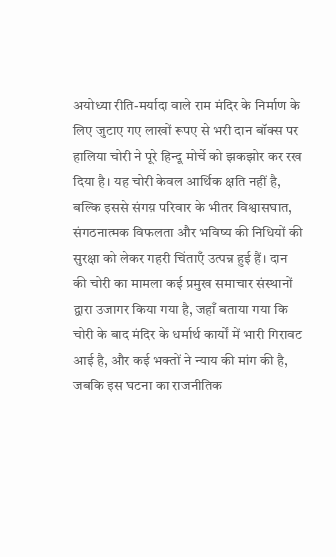अयोध्या रीति-मर्यादा वाले राम मंदिर के निर्माण के लिए जुटाए गए लाखों रूपए से भरी दान बॉक्स पर हालिया चोरी ने पूरे हिन्दू मोर्चे को झकझोर कर रख दिया है। यह चोरी केवल आर्थिक क्षति नहीं है, बल्कि इससे संगय़ परिवार के भीतर विश्वासघात, संगठनात्मक विफलता और भविष्य की निधियों की सुरक्षा को लेकर गहरी चिंताएँ उत्पन्न हुई हैं। दान की चोरी का मामला कई प्रमुख समाचार संस्थानों द्वारा उजागर किया गया है, जहाँ बताया गया कि चोरी के बाद मंदिर के धर्मार्थ कार्यों में भारी गिरावट आई है, और कई भक्तों ने न्याय की मांग की है, जबकि इस घटना का राजनीतिक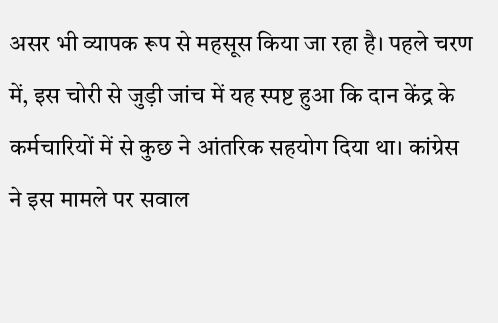असर भी व्यापक रूप से महसूस किया जा रहा है। पहले चरण में, इस चोरी से जुड़ी जांच में यह स्पष्ट हुआ कि दान केंद्र के कर्मचारियों में से कुछ ने आंतरिक सहयोग दिया था। कांग्रेस ने इस मामले पर सवाल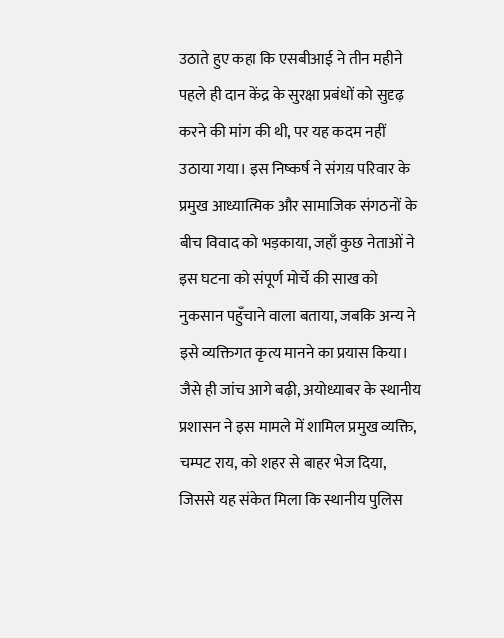उठाते हुए कहा कि एसबीआई ने तीन महीने पहले ही दान केंद्र के सुरक्षा प्रबंधों को सुदृढ़ करने की मांग की थी, पर यह कदम नहीं उठाया गया। इस निष्कर्ष ने संगय़ परिवार के प्रमुख आध्यात्मिक और सामाजिक संगठनों के बीच विवाद को भड़काया, जहाँ कुछ नेताओं ने इस घटना को संपूर्ण मोर्चे की साख को नुकसान पहुँचाने वाला बताया, जबकि अन्य ने इसे व्यक्तिगत कृत्य मानने का प्रयास किया। जैसे ही जांच आगे बढ़ी, अयोध्याबर के स्थानीय प्रशासन ने इस मामले में शामिल प्रमुख व्यक्ति, चम्पट राय, को शहर से बाहर भेज दिया, जिससे यह संकेत मिला कि स्थानीय पुलिस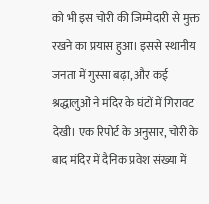को भी इस चोरी की जिम्मेदारी से मुक्त रखने का प्रयास हुआ। इससे स्थानीय जनता में गुस्सा बढ़ा, और कई श्रद्धालुओं ने मंदिर के घंटों में गिरावट देखी। एक रिपोर्ट के अनुसार, चोरी के बाद मंदिर में दैनिक प्रवेश संख्या में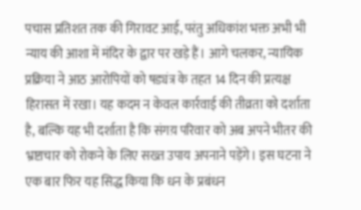पचास प्रतिशत तक की गिरावट आई, परंतु अधिकांश भक्त अभी भी न्याय की आशा में मंदिर के द्वार पर खड़े हैं। आगे चलकर, न्यायिक प्रक्रिया ने आठ आरोपियों को षड्यंत्र के तहत 14 दिन की प्रत्यक्ष हिरासत में रखा। यह कदम न केवल कार्रवाई की तीव्रता को दर्शाता है, बल्कि यह भी दर्शाता है कि संगय़ परिवार को अब अपने भीतर की भ्रष्टाचार को रोकने के लिए सख्त उपाय अपनाने पड़ेंगे। इस घटना ने एक बार फिर यह सिद्ध किया कि धन के प्रबंधन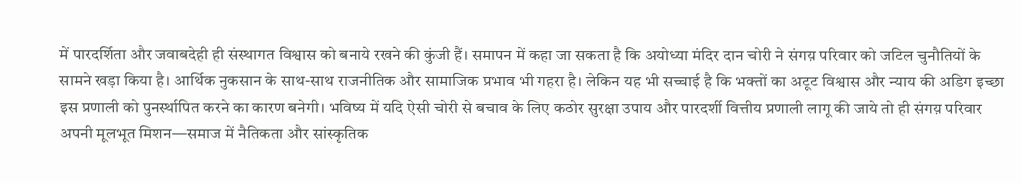में पारदर्शिता और जवाबदेही ही संस्थागत विश्वास को बनाये रखने की कुंजी हैं। समापन में कहा जा सकता है कि अयोध्या मंदिर दान चोरी ने संगय़ परिवार को जटिल चुनौतियों के सामने खड़ा किया है। आर्थिक नुकसान के साथ-साथ राजनीतिक और सामाजिक प्रभाव भी गहरा है। लेकिन यह भी सच्चाई है कि भक्तों का अटूट विश्वास और न्याय की अडिग इच्छा इस प्रणाली को पुनर्स्थापित करने का कारण बनेगी। भविष्य में यदि ऐसी चोरी से बचाव के लिए कठोर सुरक्षा उपाय और पारदर्शी वित्तीय प्रणाली लागू की जाये तो ही संगय़ परिवार अपनी मूलभूत मिशन—समाज में नैतिकता और सांस्कृतिक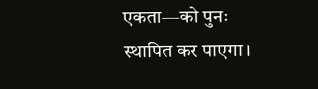एकता—को पुनः स्थापित कर पाएगा।